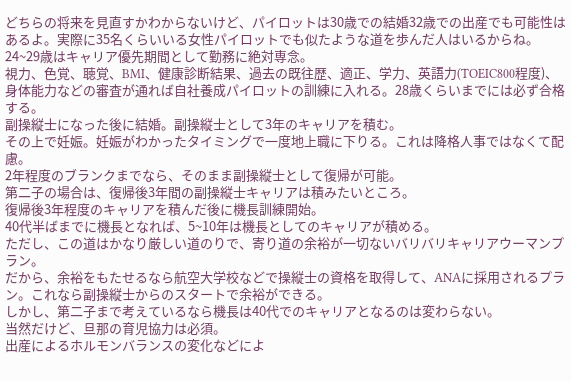どちらの将来を見直すかわからないけど、パイロットは30歳での結婚32歳での出産でも可能性はあるよ。実際に35名くらいいる女性パイロットでも似たような道を歩んだ人はいるからね。
24~29歳はキャリア優先期間として勤務に絶対専念。
視力、色覚、聴覚、BMI、健康診断結果、過去の既往歴、適正、学力、英語力(TOEIC800程度)、身体能力などの審査が通れば自社養成パイロットの訓練に入れる。28歳くらいまでには必ず合格する。
副操縦士になった後に結婚。副操縦士として3年のキャリアを積む。
その上で妊娠。妊娠がわかったタイミングで一度地上職に下りる。これは降格人事ではなくて配慮。
2年程度のブランクまでなら、そのまま副操縦士として復帰が可能。
第二子の場合は、復帰後3年間の副操縦士キャリアは積みたいところ。
復帰後3年程度のキャリアを積んだ後に機長訓練開始。
40代半ばまでに機長となれば、5~10年は機長としてのキャリアが積める。
ただし、この道はかなり厳しい道のりで、寄り道の余裕が一切ないバリバリキャリアウーマンプラン。
だから、余裕をもたせるなら航空大学校などで操縦士の資格を取得して、ANAに採用されるプラン。これなら副操縦士からのスタートで余裕ができる。
しかし、第二子まで考えているなら機長は40代でのキャリアとなるのは変わらない。
当然だけど、旦那の育児協力は必須。
出産によるホルモンバランスの変化などによ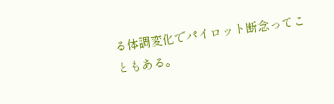る体調変化でパイロット断念ってこともある。